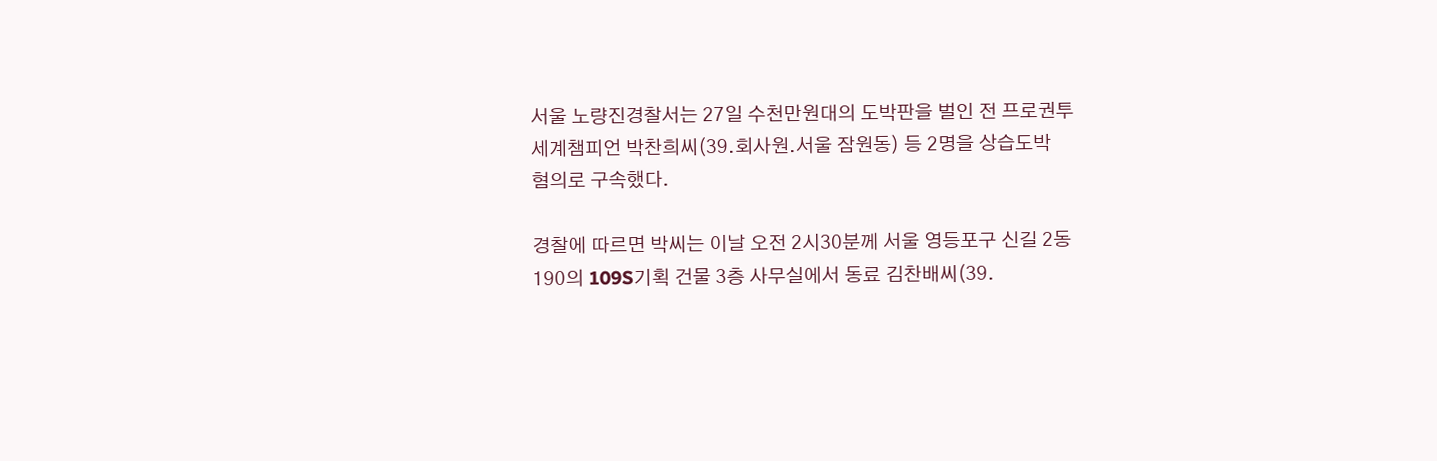서울 노량진경찰서는 27일 수천만원대의 도박판을 벌인 전 프로권투
세계챔피언 박찬희씨(39.회사원.서울 잠원동) 등 2명을 상습도박
혐의로 구속했다.

경찰에 따르면 박씨는 이날 오전 2시30분께 서울 영등포구 신길 2동
190의 109S기획 건물 3층 사무실에서 동료 김찬배씨(39.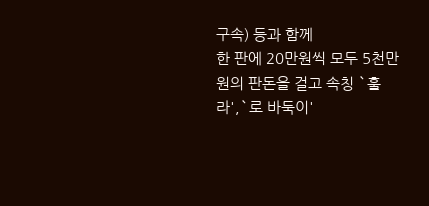구속) 등과 함께
한 판에 20만원씩 모두 5천만원의 판돈을 걸고 속칭 `훌라',`로 바둑이'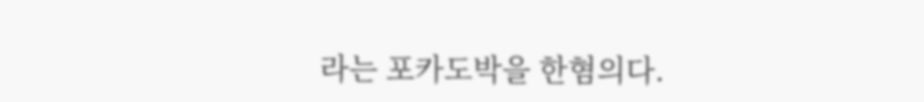라는 포카도박을 한혐의다.